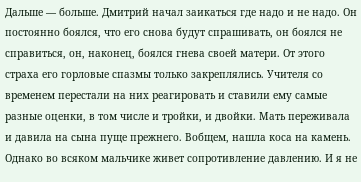Дальше — больше. Дмитрий начал заикаться где надо и не надо. Он постоянно боялся, что его снова будут спрашивать, он боялся не справиться, он, наконец, боялся гнева своей матери. От этого страха его горловые спазмы только закреплялись. Учителя со временем перестали на них реагировать и ставили ему самые разные оценки, в том числе и тройки, и двойки. Мать переживала и давила на сына пуще прежнего. Вобщем, нашла коса на камень.
Однако во всяком мальчике живет сопротивление давлению. И я не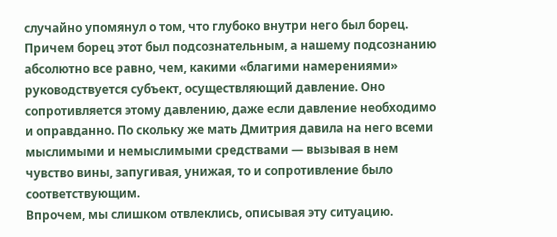случайно упомянул о том, что глубоко внутри него был борец. Причем борец этот был подсознательным, а нашему подсознанию абсолютно все равно, чем, какими «благими намерениями» руководствуется субъект, осуществляющий давление. Оно сопротивляется этому давлению, даже если давление необходимо и оправданно. По скольку же мать Дмитрия давила на него всеми мыслимыми и немыслимыми средствами — вызывая в нем чувство вины, запугивая, унижая, то и сопротивление было соответствующим.
Впрочем, мы слишком отвлеклись, описывая эту ситуацию.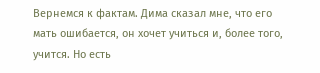Вернемся к фактам. Дима сказал мне, что его мать ошибается, он хочет учиться и, более того, учится. Но есть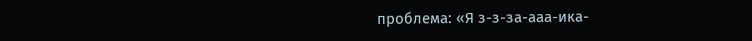проблема: «Я з-з-за-ааа-ика-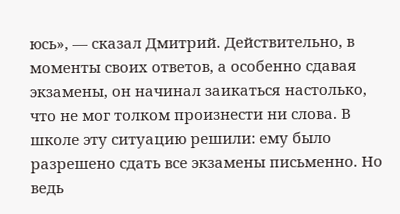юсь», — сказал Дмитрий. Действительно, в моменты своих ответов, а особенно сдавая экзамены, он начинал заикаться настолько, что не мог толком произнести ни слова. В школе эту ситуацию решили: ему было разрешено сдать все экзамены письменно. Но ведь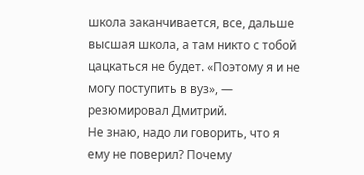школа заканчивается, все, дальше высшая школа, а там никто с тобой цацкаться не будет. «Поэтому я и не могу поступить в вуз», — резюмировал Дмитрий.
Не знаю, надо ли говорить, что я ему не поверил? Почему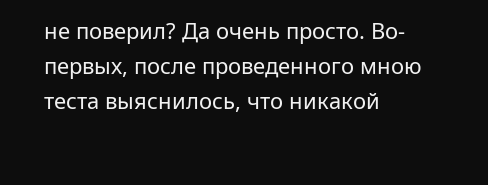не поверил? Да очень просто. Во-первых, после проведенного мною теста выяснилось, что никакой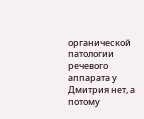органической патологии речевого аппарата у Дмитрия нет, а потому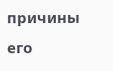причины его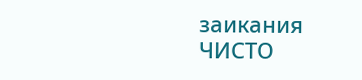заикания ЧИСТО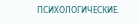ПСИХОЛОГИЧЕСКИЕ.